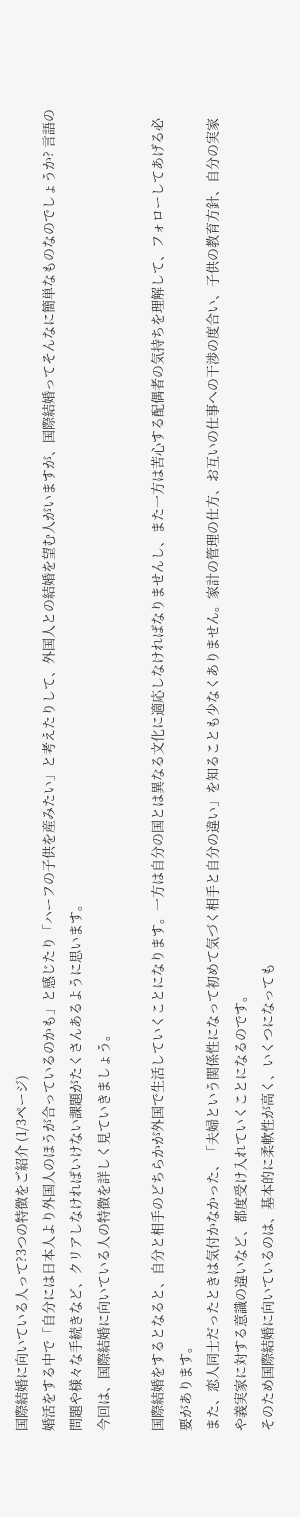国際結婚に向いている人って?3つの特徴をご紹介 (1/3ページ)
婚活をする中で「自分には日本人より外国人のほうが合っているのかも」と感じたり「ハーフの子供を産みたい」と考えたりして、外国人との結婚を望む人がいますが、国際結婚ってそんなに簡単なものなのでしょうか? 言語の問題や様々な手続きなど、クリアしなければいけない課題がたくさんあるように思います。
今回は、国際結婚に向いている人の特徴を詳しく見ていきましょう。

国際結婚をするとなると、自分と相手のどちらかが外国で生活していくことになります。一方は自分の国とは異なる文化に適応しなければなりませんし、また一方は苦心する配偶者の気持ちを理解して、フォローしてあげる必要があります。
また、恋人同士だったときは気付かなかった、「夫婦という関係性になって初めて気づく相手と自分の違い」を知ることも少なくありません。家計の管理の仕方、お互いの仕事への干渉の度合い、子供の教育方針、自分の実家や義実家に対する意識の違いなど、都度受け入れていくことになるのです。
そのため国際結婚に向いているのは、基本的に柔軟性が高く、いくつになっても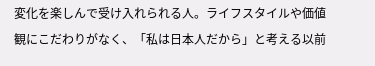変化を楽しんで受け入れられる人。ライフスタイルや価値観にこだわりがなく、「私は日本人だから」と考える以前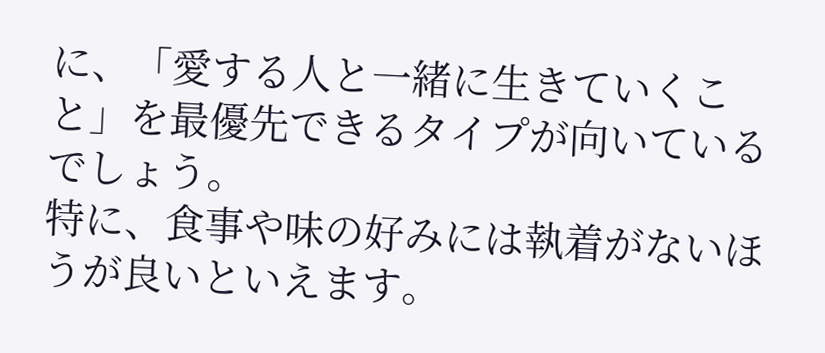に、「愛する人と一緒に生きていくこと」を最優先できるタイプが向いているでしょう。
特に、食事や味の好みには執着がないほうが良いといえます。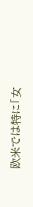欧米では特に「女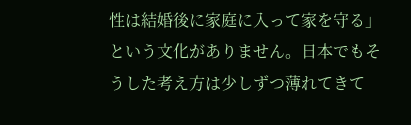性は結婚後に家庭に入って家を守る」という文化がありません。日本でもそうした考え方は少しずつ薄れてきて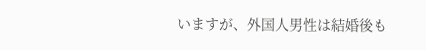いますが、外国人男性は結婚後も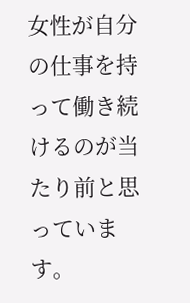女性が自分の仕事を持って働き続けるのが当たり前と思っています。